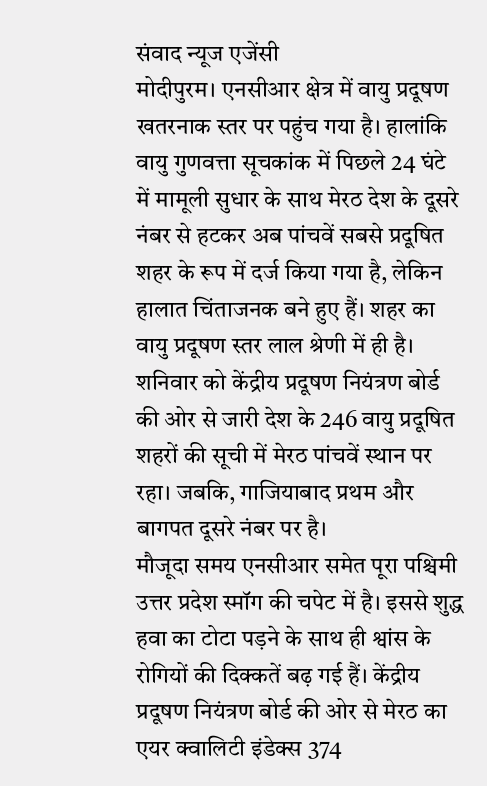संवाद न्यूज एजेंसी
मोदीपुरम। एनसीआर क्षेत्र में वायु प्रदूषण खतरनाक स्तर पर पहुंच गया है। हालांकि वायु गुणवत्ता सूचकांक में पिछले 24 घंटे में मामूली सुधार के साथ मेरठ देश के दूसरे नंबर से हटकर अब पांचवें सबसे प्रदूषित शहर के रूप में दर्ज किया गया है, लेकिन हालात चिंताजनक बने हुए हैं। शहर का वायु प्रदूषण स्तर लाल श्रेणी में ही है। शनिवार को केंद्रीय प्रदूषण नियंत्रण बोर्ड की ओर से जारी देश के 246 वायु प्रदूषित शहरों की सूची में मेरठ पांचवें स्थान पर रहा। जबकि, गाजियाबाद प्रथम और बागपत दूसरे नंबर पर है।
मौजूदा समय एनसीआर समेत पूरा पश्चिमी उत्तर प्रदेश स्मॉग की चपेट में है। इससे शुद्ध हवा का टोटा पड़ने के साथ ही श्वांस के रोगियों की दिक्कतें बढ़ गई हैं। केंद्रीय प्रदूषण नियंत्रण बोर्ड की ओर से मेरठ का एयर क्वालिटी इंडेक्स 374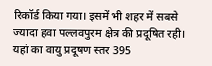रिकॉर्ड किया गया। इसमें भी शहर में सबसे ज्यादा हवा पल्लवपुरम क्षेत्र की प्रदूषित रही। यहां का वायु प्रदूषण स्तर 395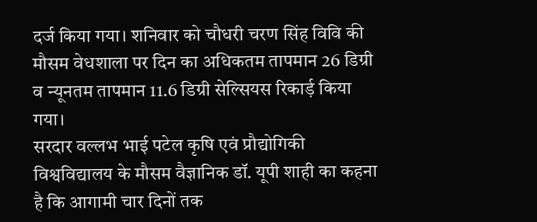दर्ज किया गया। शनिवार को चौधरी चरण सिंह विवि की मौसम वेधशाला पर दिन का अधिकतम तापमान 26 डिग्री व न्यूनतम तापमान 11.6 डिग्री सेल्सियस रिकार्ड़ किया गया।
सरदार वल्लभ भाई पटेल कृषि एवं प्रौद्योगिकी विश्वविद्यालय के मौसम वैज्ञानिक डॉ. यूपी शाही का कहना है कि आगामी चार दिनों तक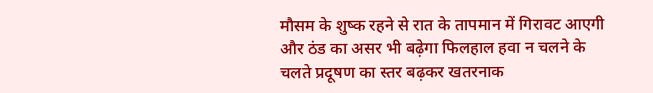मौसम के शुष्क रहने से रात के तापमान में गिरावट आएगी और ठंड का असर भी बढ़ेगा फिलहाल हवा न चलने के चलते प्रदूषण का स्तर बढ़कर खतरनाक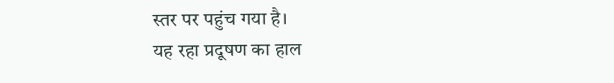स्तर पर पहुंच गया है।
यह रहा प्रदूषण का हाल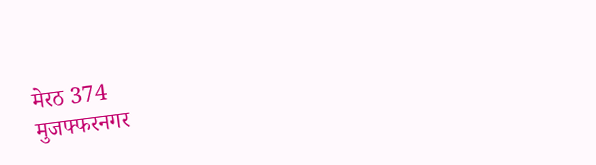मेरठ 374
मुजफ्फरनगर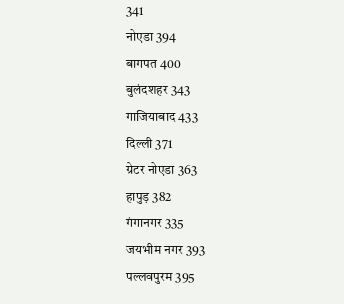341
नोएडा 394
बागपत 400
बुलंदशहर 343
गाजियाबाद 433
दिल्ली 371
ग्रेटर नोएडा 363
हापुड़ 382
गंगानगर 335
जयभीम नगर 393
पल्लवपुरम 395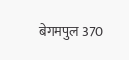बेगमपुल 370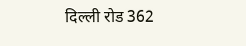दिल्ली रोड 362